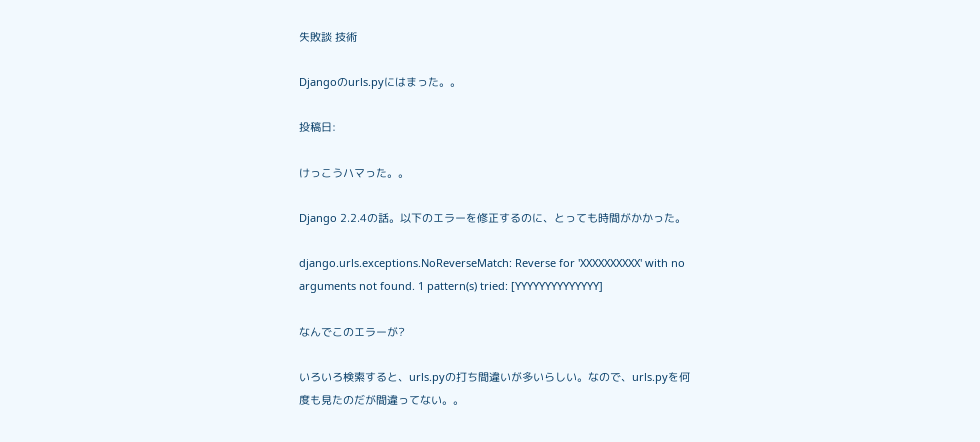失敗談 技術

Djangoのurls.pyにはまった。。

投稿日:

けっこうハマった。。

Django 2.2.4の話。以下のエラーを修正するのに、とっても時間がかかった。

django.urls.exceptions.NoReverseMatch: Reverse for 'XXXXXXXXXX' with no arguments not found. 1 pattern(s) tried: [YYYYYYYYYYYYYY]

なんでこのエラーが?

いろいろ検索すると、urls.pyの打ち間違いが多いらしい。なので、urls.pyを何度も見たのだが間違ってない。。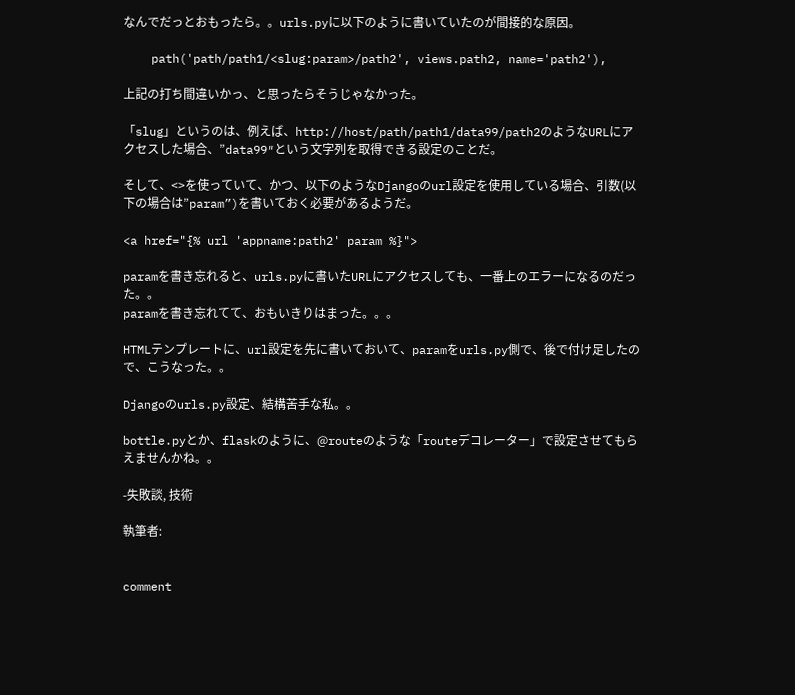なんでだっとおもったら。。urls.pyに以下のように書いていたのが間接的な原因。

    path('path/path1/<slug:param>/path2', views.path2, name='path2'),

上記の打ち間違いかっ、と思ったらそうじゃなかった。

「slug」というのは、例えば、http://host/path/path1/data99/path2のようなURLにアクセスした場合、”data99″という文字列を取得できる設定のことだ。

そして、<>を使っていて、かつ、以下のようなDjangoのurl設定を使用している場合、引数(以下の場合は”param”)を書いておく必要があるようだ。

<a href="{% url 'appname:path2' param %}">

paramを書き忘れると、urls.pyに書いたURLにアクセスしても、一番上のエラーになるのだった。。
paramを書き忘れてて、おもいきりはまった。。。

HTMLテンプレートに、url設定を先に書いておいて、paramをurls.py側で、後で付け足したので、こうなった。。

Djangoのurls.py設定、結構苦手な私。。

bottle.pyとか、flaskのように、@routeのような「routeデコレーター」で設定させてもらえませんかね。。

-失敗談, 技術

執筆者:


comment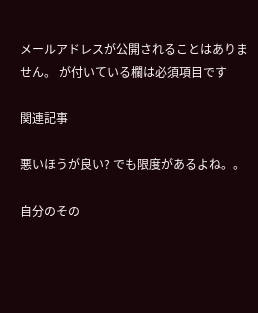メールアドレスが公開されることはありません。 が付いている欄は必須項目です

関連記事

悪いほうが良い? でも限度があるよね。。

自分のその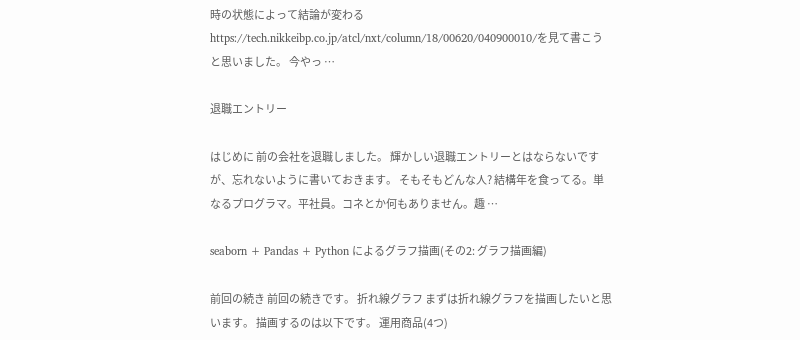時の状態によって結論が変わる https://tech.nikkeibp.co.jp/atcl/nxt/column/18/00620/040900010/を見て書こうと思いました。 今やっ …

退職エントリー

はじめに 前の会社を退職しました。 輝かしい退職エントリーとはならないですが、忘れないように書いておきます。 そもそもどんな人? 結構年を食ってる。単なるプログラマ。平社員。コネとか何もありません。趣 …

seaborn + Pandas + Python によるグラフ描画(その2: グラフ描画編)

前回の続き 前回の続きです。 折れ線グラフ まずは折れ線グラフを描画したいと思います。 描画するのは以下です。 運用商品(4つ)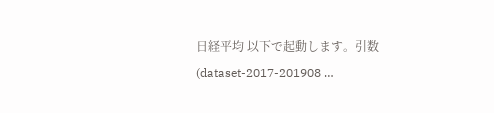日経平均 以下で起動します。引数(dataset-2017-201908 …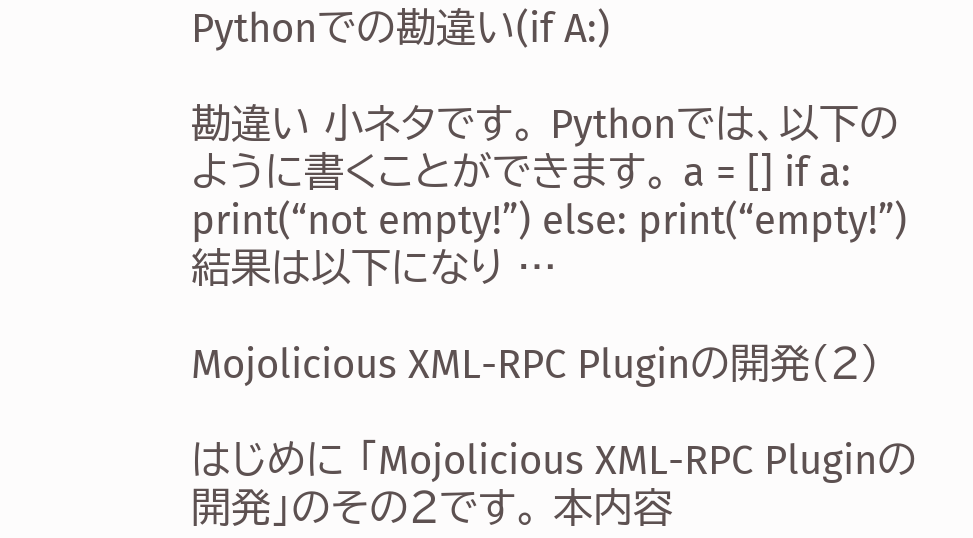Pythonでの勘違い(if A:)

勘違い 小ネタです。 Pythonでは、以下のように書くことができます。 a = [] if a: print(“not empty!”) else: print(“empty!”) 結果は以下になり …

Mojolicious XML-RPC Pluginの開発(2)

はじめに 「Mojolicious XML-RPC Pluginの開発」のその2です。 本内容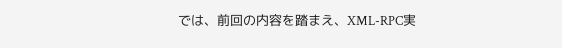では、前回の内容を踏まえ、XML-RPC実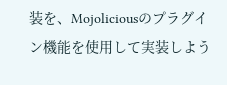装を、Mojoliciousのプラグイン機能を使用して実装しよう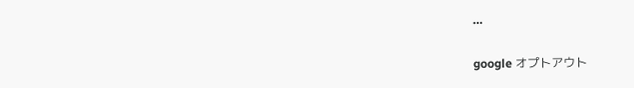…

google オプトアウト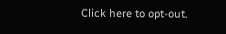Click here to opt-out.